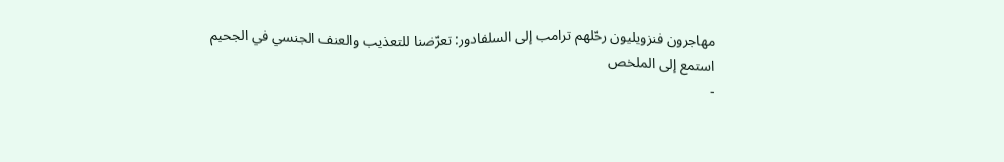مهاجرون فنزويليون رحّلهم ترامب إلى السلفادور: تعرّضنا للتعذيب والعنف الجنسي في الجحيم
استمع إلى الملخص
-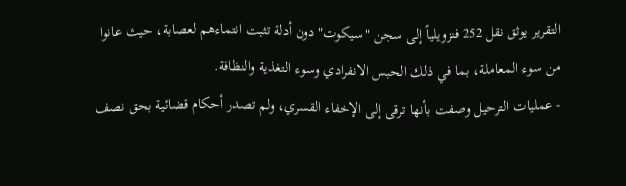التقرير يوثق نقل 252 فنزويلياً إلى سجن "سيكوت" دون أدلة تثبت انتماءهم لعصابة، حيث عانوا من سوء المعاملة، بما في ذلك الحبس الانفرادي وسوء التغذية والنظافة.
- عمليات الترحيل وصفت بأنها ترقى إلى الإخفاء القسري، ولم تصدر أحكام قضائية بحق نصف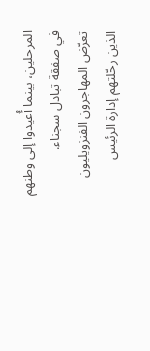المرحلين، بينما أُعيدوا إلى وطنهم في صفقة تبادل سجناء.
تعرّض المهاجرون الفنزويليون الذين رحّلتهم إدارة الرئيس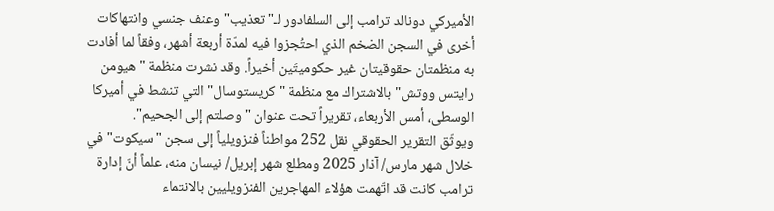الأميركي دونالد ترامب إلى السلفادور لـ"تعذيب" وعنف جنسي وانتهاكات أخرى في السجن الضخم الذي احتُجزوا فيه لمدّة أربعة أشهر، وفقاً لما أفادت به منظمتان حقوقيتان غير حكوميتَين أخيراً. وقد نشرت منظمة "هيومن رايتس ووتش" بالاشتراك مع منظمة "كريستوسال" التي تنشط في أميركا الوسطى، أمس الأربعاء، تقريراً تحت عنوان "وصلتم إلى الجحيم".
ويوثّق التقرير الحقوقي نقل 252 مواطناً فنزويلياً إلى سجن "سيكوت" في خلال شهر مارس/ آذار 2025 ومطلع شهر إبريل/ نيسان منه، علماً أنّ إدارة ترامب كانت قد اتّهمت هؤلاء المهاجرين الفنزويليين بالانتماء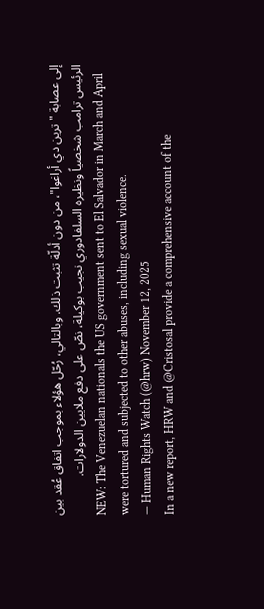إلى عصابة "ترين دي أراغوا"، من دون أدلّة تثبت ذلك. وبالتالي، رُحّل هؤلاء بموجب اتفاق عُقد بين الرئيس ترامب شخصياً ونظيره السلفادوري نجيب بوكيلة، نصّ على دفع ملايين الدولارات.
NEW: The Venezuelan nationals the US government sent to El Salvador in March and April were tortured and subjected to other abuses, including sexual violence.
— Human Rights Watch (@hrw) November 12, 2025
In a new report, HRW and @Cristosal provide a comprehensive account of the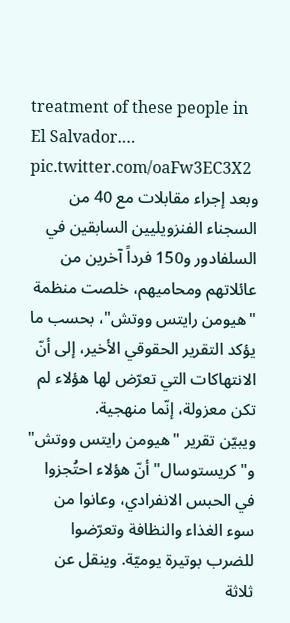treatment of these people in El Salvador.… pic.twitter.com/oaFw3EC3X2
وبعد إجراء مقابلات مع 40 من السجناء الفنزويليين السابقين في السلفادور و150 فرداً آخرين من عائلاتهم ومحاميهم، خلصت منظمة "هيومن رايتس ووتش"، بحسب ما يؤكد التقرير الحقوقي الأخير، إلى أنّ الانتهاكات التي تعرّض لها هؤلاء لم تكن معزولة، إنّما منهجية.
ويبيّن تقرير "هيومن رايتس ووتش" و"كريستوسال" أنّ هؤلاء احتُجزوا في الحبس الانفرادي، وعانوا من سوء الغذاء والنظافة وتعرّضوا للضرب بوتيرة يوميّة. وينقل عن ثلاثة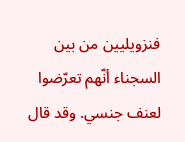فنزويليين من بين السجناء أنّهم تعرّضوا لعنف جنسي. وقد قال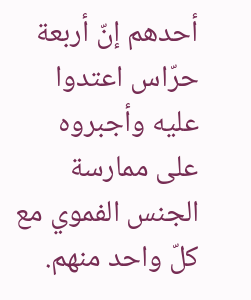أحدهم إنّ أربعة حرّاس اعتدوا عليه وأجبروه على ممارسة الجنس الفموي مع كلّ واحد منهم.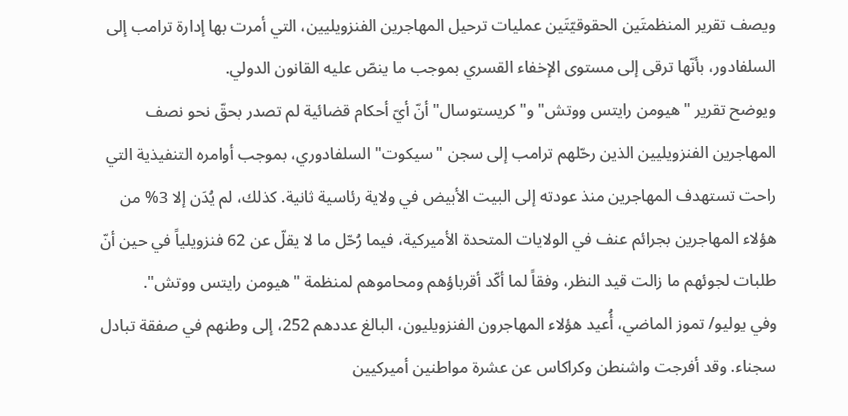ويصف تقرير المنظمتَين الحقوقيّتَين عمليات ترحيل المهاجرين الفنزويليين، التي أمرت بها إدارة ترامب إلى السلفادور، بأنّها ترقى إلى مستوى الإخفاء القسري بموجب ما ينصّ عليه القانون الدولي.
ويوضح تقرير "هيومن رايتس ووتش" و"كريستوسال" أنّ أيّ أحكام قضائية لم تصدر بحقّ نحو نصف المهاجرين الفنزويليين الذين رحّلهم ترامب إلى سجن "سيكوت" السلفادوري، بموجب أوامره التنفيذية التي راحت تستهدف المهاجرين منذ عودته إلى البيت الأبيض في ولاية رئاسية ثانية. كذلك، لم يُدَن إلا 3% من هؤلاء المهاجرين بجرائم عنف في الولايات المتحدة الأميركية، فيما رُحّل ما لا يقلّ عن 62 فنزويلياً في حين أنّ طلبات لجوئهم ما زالت قيد النظر، وفقاً لما أكّد أقرباؤهم ومحاموهم لمنظمة "هيومن رايتس ووتش".
وفي يوليو/ تموز الماضي، أُعيد هؤلاء المهاجرون الفنزويليون، البالغ عددهم 252، إلى وطنهم في صفقة تبادل سجناء. وقد أفرجت واشنطن وكراكاس عن عشرة مواطنين أميركيين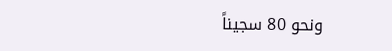ونحو 80 سجيناً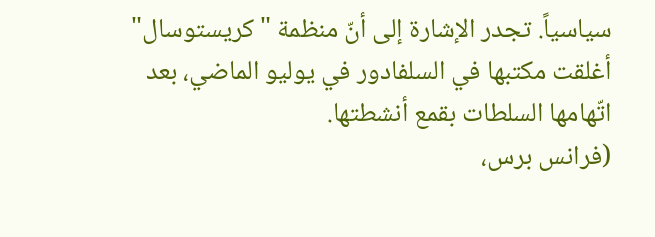سياسياً. تجدر الإشارة إلى أنّ منظمة "كريستوسال" أغلقت مكتبها في السلفادور في يوليو الماضي، بعد اتّهامها السلطات بقمع أنشطتها.
(فرانس برس،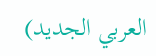العربي الجديد)